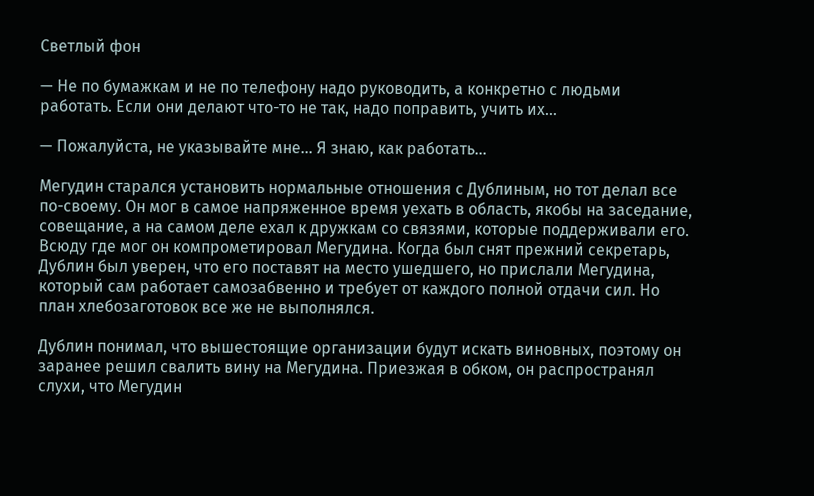Светлый фон

— Не по бумажкам и не по телефону надо руководить, а конкретно с людьми работать. Если они делают что-то не так, надо поправить, учить их…

— Пожалуйста, не указывайте мне… Я знаю, как работать…

Мегудин старался установить нормальные отношения с Дублиным, но тот делал все по-своему. Он мог в самое напряженное время уехать в область, якобы на заседание, совещание, а на самом деле ехал к дружкам со связями, которые поддерживали его. Всюду где мог он компрометировал Мегудина. Когда был снят прежний секретарь, Дублин был уверен, что его поставят на место ушедшего, но прислали Мегудина, который сам работает самозабвенно и требует от каждого полной отдачи сил. Но план хлебозаготовок все же не выполнялся.

Дублин понимал, что вышестоящие организации будут искать виновных, поэтому он заранее решил свалить вину на Мегудина. Приезжая в обком, он распространял слухи, что Мегудин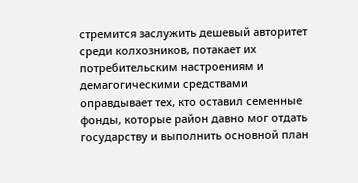стремится заслужить дешевый авторитет среди колхозников, потакает их потребительским настроениям и демагогическими средствами оправдывает тех, кто оставил семенные фонды, которые район давно мог отдать государству и выполнить основной план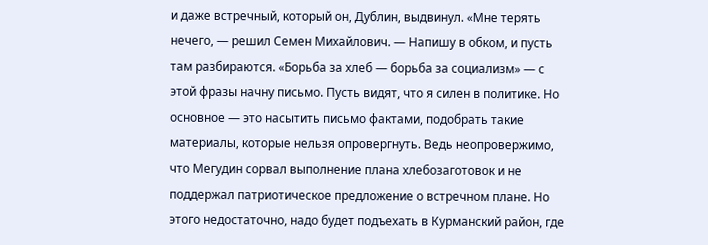и даже встречный, который он, Дублин, выдвинул. «Мне терять нечего, — решил Семен Михайлович. — Напишу в обком, и пусть там разбираются. «Борьба за хлеб — борьба за социализм» — с этой фразы начну письмо. Пусть видят, что я силен в политике. Но основное — это насытить письмо фактами, подобрать такие материалы, которые нельзя опровергнуть. Ведь неопровержимо, что Мегудин сорвал выполнение плана хлебозаготовок и не поддержал патриотическое предложение о встречном плане. Но этого недостаточно, надо будет подъехать в Курманский район, где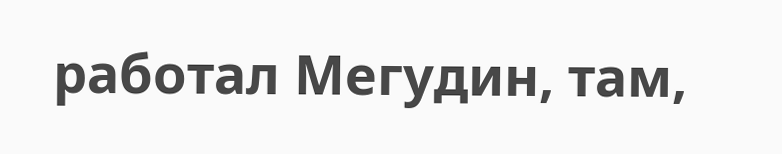работал Мегудин, там,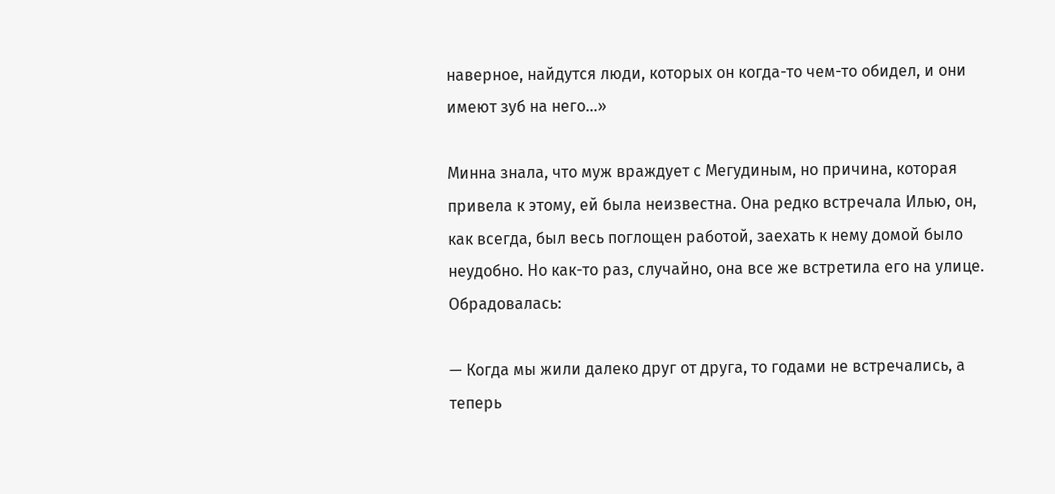наверное, найдутся люди, которых он когда-то чем-то обидел, и они имеют зуб на него…»

Минна знала, что муж враждует с Мегудиным, но причина, которая привела к этому, ей была неизвестна. Она редко встречала Илью, он, как всегда, был весь поглощен работой, заехать к нему домой было неудобно. Но как-то раз, случайно, она все же встретила его на улице. Обрадовалась:

— Когда мы жили далеко друг от друга, то годами не встречались, а теперь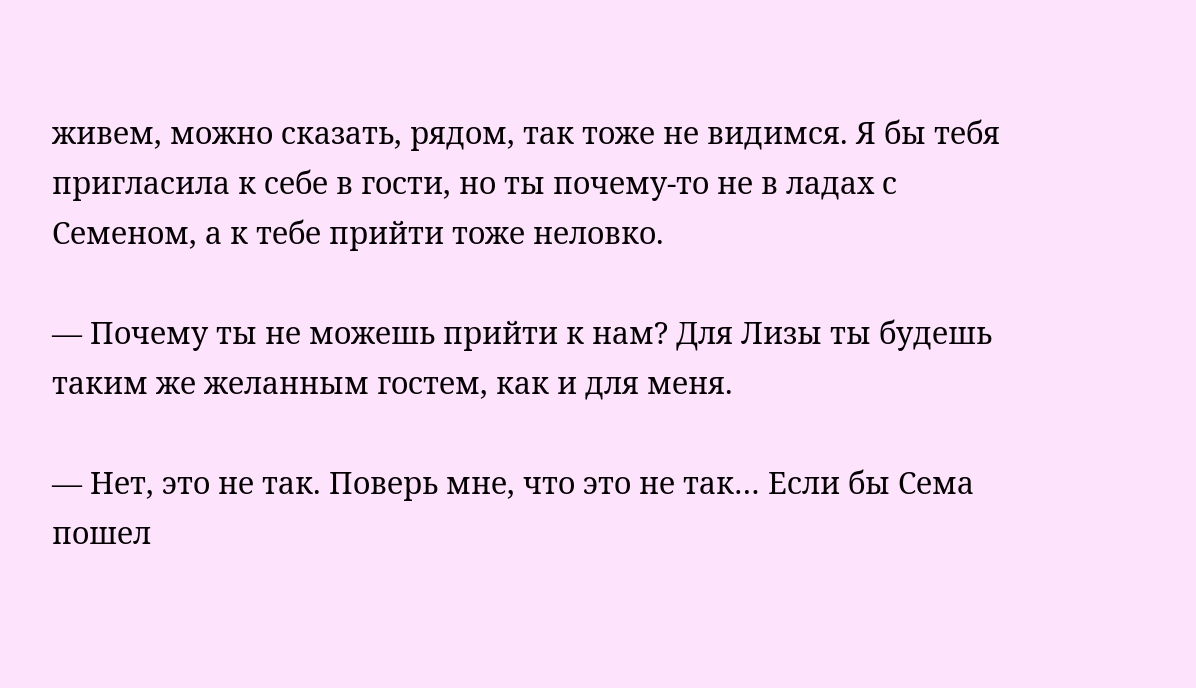живем, можно сказать, рядом, так тоже не видимся. Я бы тебя пригласила к себе в гости, но ты почему-то не в ладах с Семеном, а к тебе прийти тоже неловко.

— Почему ты не можешь прийти к нам? Для Лизы ты будешь таким же желанным гостем, как и для меня.

— Нет, это не так. Поверь мне, что это не так… Если бы Сема пошел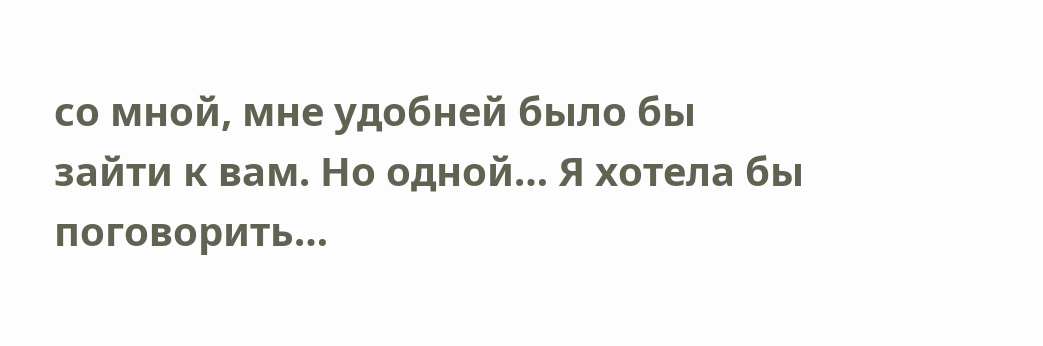со мной, мне удобней было бы зайти к вам. Но одной… Я хотела бы поговорить…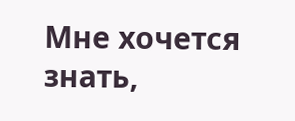Мне хочется знать,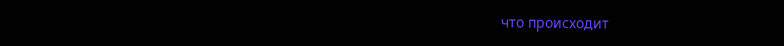что происходит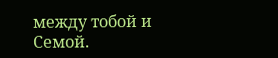между тобой и Семой.